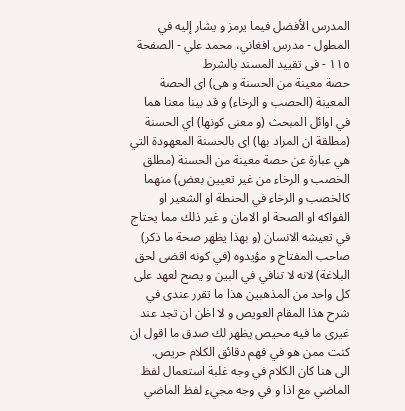المدرس الأفضل فيما يرمز و يشار إليه في المطول - مدرس افغاني، محمد علي - الصفحة ١١٥ - فى تقييد المسند بالشرط
حصة معينة من الحسنة و هى) اى الحصة المعينة (الحصب و الرخاء) و قد بينا معنا هما في اوائل المبحث (و معنى كونها) اي الحسنة (مطلقة ان المراد بها) اى بالحسنة المعهودة التي هي عبارة عن حصة معينة من الحسنة (مطلق الخصب و الرخاء من غير تعيين بعض) منهما كالخصب و الرخاء في الحنطة او الشعير او الفواكه او الصحة او الامان و غير ذلك مما يحتاج في تعيشه الانسان (و بهذا يظهر صحة ما ذكر) صاحب المفتاح و مؤيدوه (في كونه اقضى لحق البلاغة) لانه لا تنافي في البين و يصح لعهد على كل واحد من المذهبين هذا ما تقرر عندى في شرح هذا المقام العويص و لا اظن ان تجد عند غيرى ما فيه محيص يظهر لك صدق ما اقول ان كنت ممن هو في فهم دقائق الكلام حريص.
الى هنا كان الكلام في وجه غلبة استعمال لفظ الماضي مع اذا و في وجه مجيء لفظ الماضي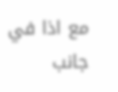مع اذا في جانب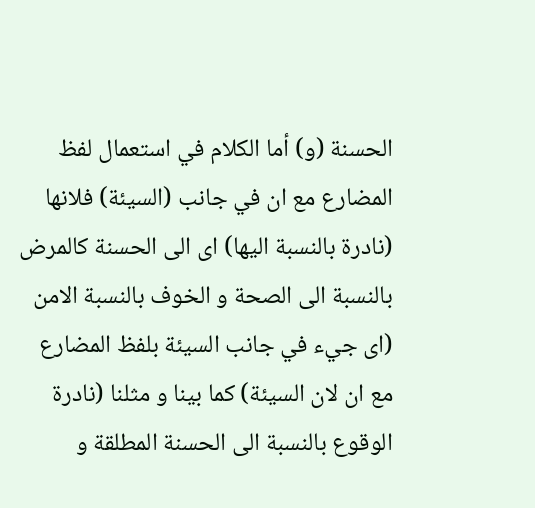الحسنة (و) أما الكلام في استعمال لفظ المضارع مع ان في جانب (السيئة) فلانها (نادرة بالنسبة اليها) اى الى الحسنة كالمرض بالنسبة الى الصحة و الخوف بالنسبة الامن (اى جيء في جانب السيئة بلفظ المضارع مع ان لان السيئة) كما بينا و مثلنا (نادرة الوقوع بالنسبة الى الحسنة المطلقة و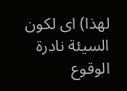لهذا) اى لكون السيئة نادرة الوقوع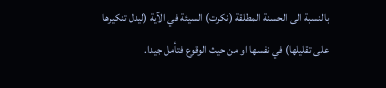بالنسبة الى الحسنة المطلقة (نكرت) السيئة في الآية (ليدل تنكيرها على تقليلها) في نفسها او من حيث الوقوع فتأمل جيدا.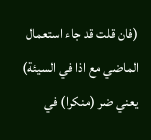(فان قلت قد جاء استعمال الماضي مع اذا في السيئة) يعني ضر (منكرا) في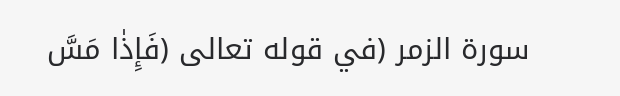سورة الزمر (في قوله تعالى (فَإِذٰا مَسَّ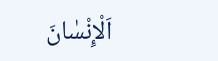اَلْإِنْسٰانَ